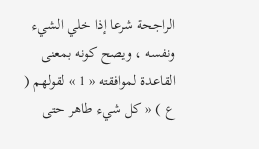الراجحة شرعا إذا خلي الشيء ونفسه ، ويصح كونه بمعنى القاعدة لموافقته « 1 » لقولهم ( ع ) « كل شيء طاهر حتى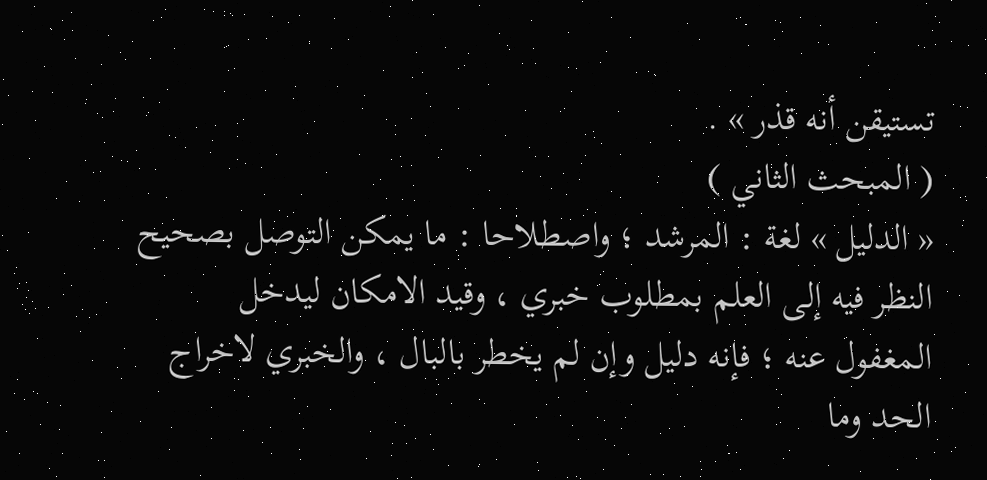تستيقن أنه قذر » .
( المبحث الثاني )
« الدليل » لغة : المرشد ؛ واصطلاحا : ما يمكن التوصل بصحيح النظر فيه إلى العلم بمطلوب خبري ، وقيد الامكان ليدخل المغفول عنه ؛ فإنه دليل وإن لم يخطر بالبال ، والخبري لاخراج الحد وما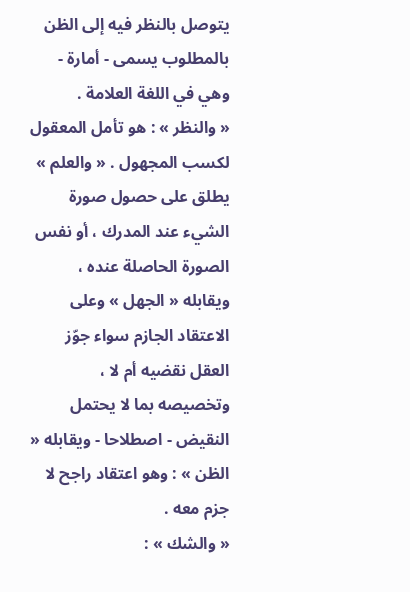يتوصل بالنظر فيه إلى الظن بالمطلوب يسمى - أمارة - وهي في اللغة العلامة .
« والنظر » : هو تأمل المعقول لكسب المجهول . « والعلم » يطلق على حصول صورة الشيء عند المدرك ، أو نفس الصورة الحاصلة عنده ، ويقابله « الجهل » وعلى الاعتقاد الجازم سواء جوّز العقل نقضيه أم لا ، وتخصيصه بما لا يحتمل النقيض - اصطلاحا - ويقابله « الظن » : وهو اعتقاد راجح لا جزم معه .
« والشك » :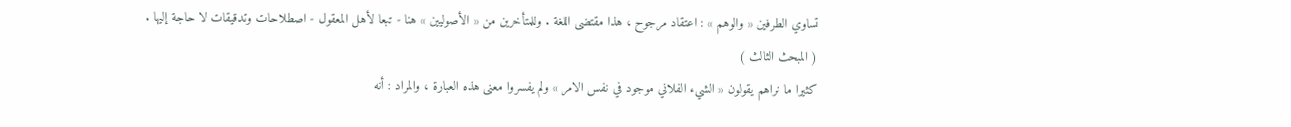تساوي الطرفين « والوهم » : اعتقاد مرجوح ، هذا مقتضى اللغة . وللمتأخرين من « الأصوليين » هنا - تبعا لأهل المعقول - اصطلاحات وتدقيقات لا حاجة إليها .
( المبحث الثالث )
كثيرا ما نراهم يقولون « الشيء الفلاني موجود في نفس الامر » ولم يفسروا معنى هذه العبارة ، والمراد : أنه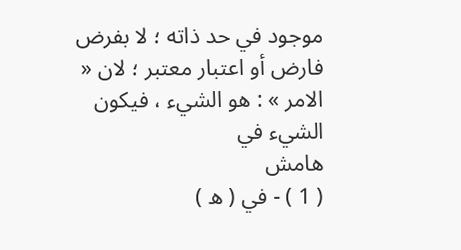موجود في حد ذاته ؛ لا بفرض فارض أو اعتبار معتبر ؛ لان « الامر » : هو الشيء ، فيكون الشيء في
هامش
( 1 ) - في ( ه )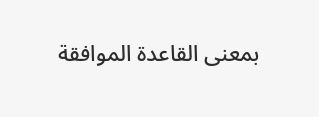بمعنى القاعدة الموافقة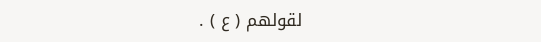لقولهم ( ع ) .